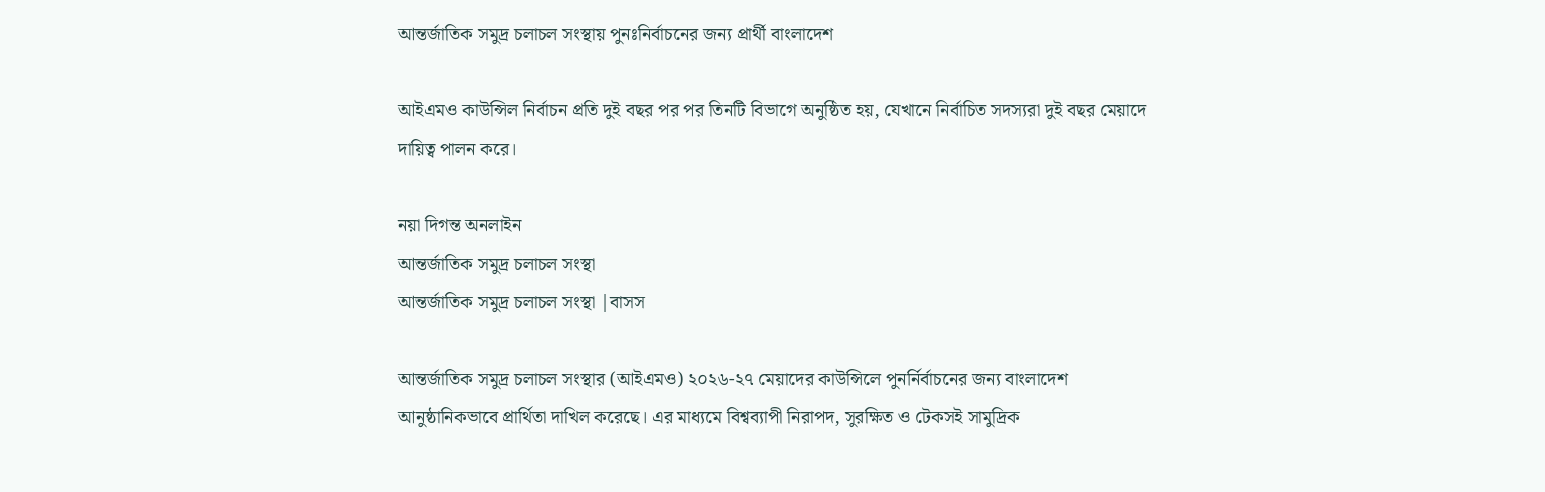আন্তর্জাতিক সমুদ্র চলাচল সংস্থায় পুনঃনির্বাচনের জন্য প্রার্থী বাংলাদেশ

আইএমও কাউন্সিল নির্বাচন প্রতি দুই বছর পর পর তিনটি বিভাগে অনুষ্ঠিত হয়, যেখানে নির্বাচিত সদস্যরা দুই বছর মেয়াদে দায়িত্ব পালন করে।

নয়া দিগন্ত অনলাইন
আন্তর্জাতিক সমুদ্র চলাচল সংস্থা
আন্তর্জাতিক সমুদ্র চলাচল সংস্থা |বাসস

আন্তর্জাতিক সমুদ্র চলাচল সংস্থার (আইএমও) ২০২৬-২৭ মেয়াদের কাউন্সিলে পুনর্নির্বাচনের জন্য বাংলাদেশ আনুষ্ঠানিকভাবে প্রার্থিতা দাখিল করেছে। এর মাধ্যমে বিশ্বব্যাপী নিরাপদ, সুরক্ষিত ও টেকসই সামুদ্রিক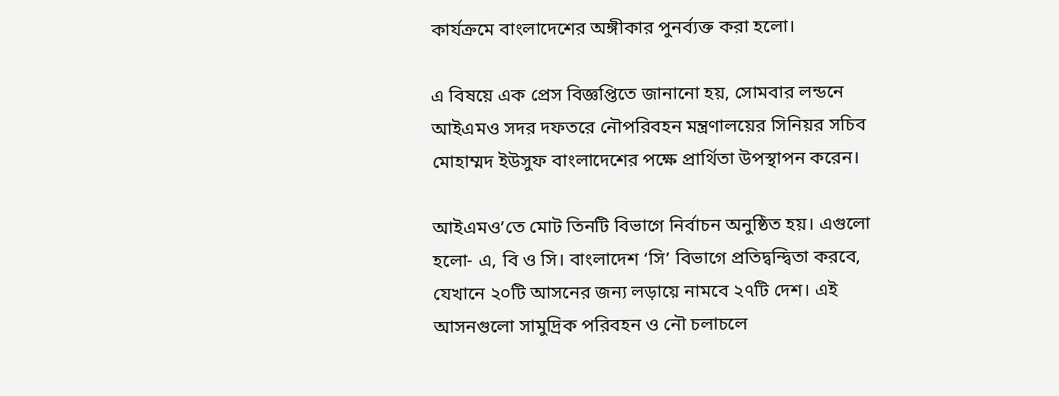কার্যক্রমে বাংলাদেশের অঙ্গীকার পুনর্ব্যক্ত করা হলো।

এ বিষয়ে এক প্রেস বিজ্ঞপ্তিতে জানানো হয়, সোমবার লন্ডনে আইএমও সদর দফতরে নৌপরিবহন মন্ত্রণালয়ের সিনিয়র সচিব মোহাম্মদ ইউসুফ বাংলাদেশের পক্ষে প্রার্থিতা উপস্থাপন করেন।

আইএমও’তে মোট তিনটি বিভাগে নির্বাচন অনুষ্ঠিত হয়। এগুলো হলো- এ, বি ও সি। বাংলাদেশ ‘সি’ বিভাগে প্রতিদ্বন্দ্বিতা করবে, যেখানে ২০টি আসনের জন্য লড়ায়ে নামবে ২৭টি দেশ। এই আসনগুলো সামুদ্রিক পরিবহন ও নৌ চলাচলে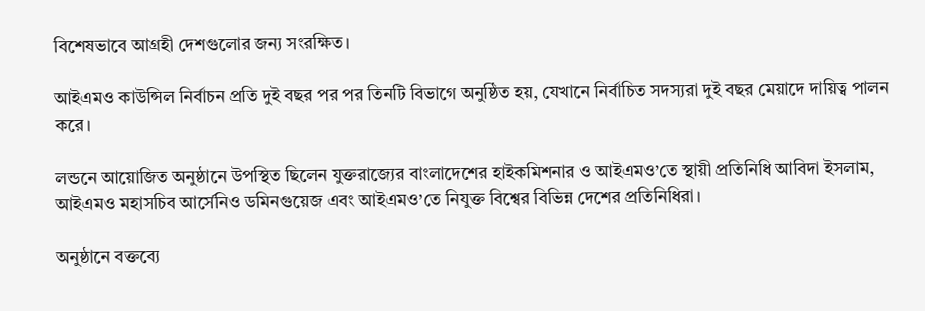বিশেষভাবে আগ্রহী দেশগুলোর জন্য সংরক্ষিত।

আইএমও কাউন্সিল নির্বাচন প্রতি দুই বছর পর পর তিনটি বিভাগে অনুষ্ঠিত হয়, যেখানে নির্বাচিত সদস্যরা দুই বছর মেয়াদে দায়িত্ব পালন করে।

লন্ডনে আয়োজিত অনুষ্ঠানে উপস্থিত ছিলেন যুক্তরাজ্যের বাংলাদেশের হাইকমিশনার ও আইএমও’তে স্থায়ী প্রতিনিধি আবিদা ইসলাম, আইএমও মহাসচিব আর্সেনিও ডমিনগুয়েজ এবং আইএমও’তে নিযুক্ত বিশ্বের বিভিন্ন দেশের প্রতিনিধিরা।

অনুষ্ঠানে বক্তব্যে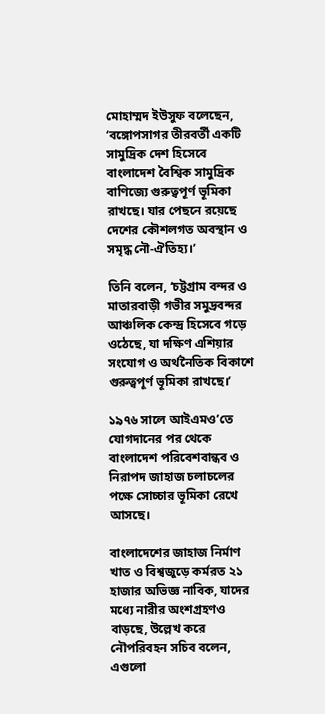মোহাম্মদ ইউসুফ বলেছেন, ‘বঙ্গোপসাগর তীরবর্তী একটি সামুদ্রিক দেশ হিসেবে বাংলাদেশ বৈশ্বিক সামুদ্রিক বাণিজ্যে গুরুত্বপূর্ণ ভূমিকা রাখছে। যার পেছনে রয়েছে দেশের কৌশলগত অবস্থান ও সমৃদ্ধ নৌ-ঐতিহ্য।’

তিনি বলেন, ‘চট্টগ্রাম বন্দর ও মাতারবাড়ী গভীর সমুদ্রবন্দর আঞ্চলিক কেন্দ্র হিসেবে গড়ে ওঠেছে, যা দক্ষিণ এশিয়ার সংযোগ ও অর্থনৈতিক বিকাশে গুরুত্বপূর্ণ ভূমিকা রাখছে।’

১৯৭৬ সালে আইএমও’তে যোগদানের পর থেকে বাংলাদেশ পরিবেশবান্ধব ও নিরাপদ জাহাজ চলাচলের পক্ষে সোচ্চার ভূমিকা রেখে আসছে।

বাংলাদেশের জাহাজ নির্মাণ খাত ও বিশ্বজুড়ে কর্মরত ২১ হাজার অভিজ্ঞ নাবিক, যাদের মধ্যে নারীর অংশগ্রহণও বাড়ছে, উল্লেখ করে নৌপরিবহন সচিব বলেন, এগুলো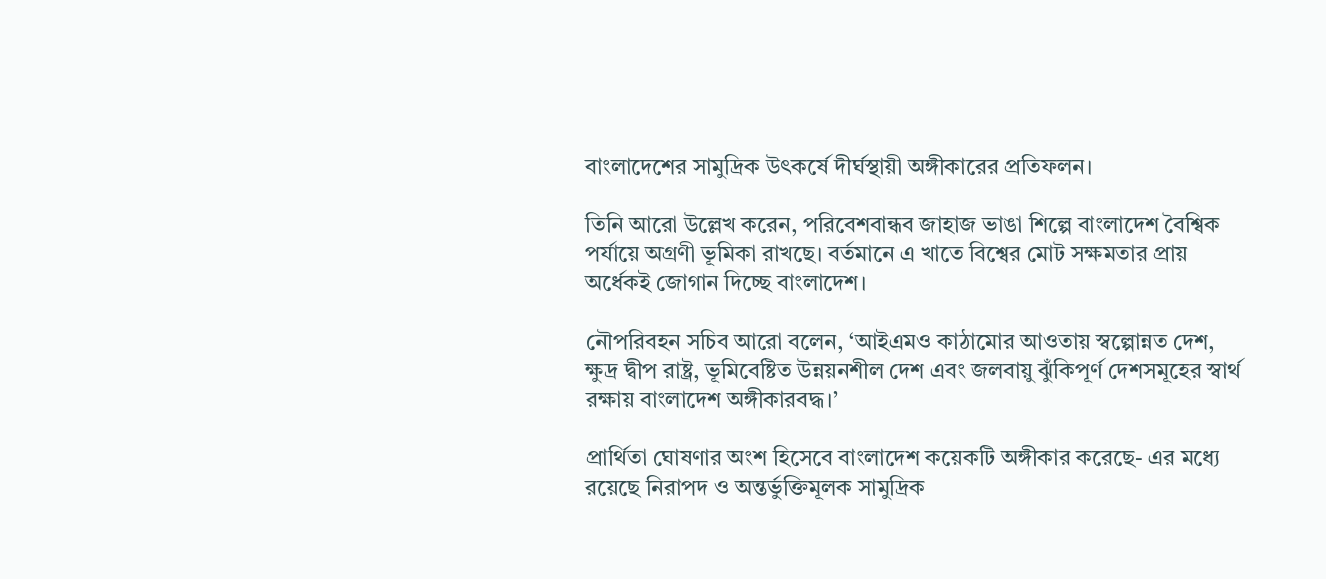বাংলাদেশের সামুদ্রিক উৎকর্ষে দীর্ঘস্থায়ী অঙ্গীকারের প্রতিফলন।

তিনি আরো উল্লেখ করেন, পরিবেশবান্ধব জাহাজ ভাঙা শিল্পে বাংলাদেশ বৈশ্বিক পর্যায়ে অগ্রণী ভূমিকা রাখছে। বর্তমানে এ খাতে বিশ্বের মোট সক্ষমতার প্রায় অর্ধেকই জোগান দিচ্ছে বাংলাদেশ।

নৌপরিবহন সচিব আরো বলেন, ‘আইএমও কাঠামোর আওতায় স্বল্পোন্নত দেশ, ক্ষুদ্র দ্বীপ রাষ্ট্র, ভূমিবেষ্টিত উন্নয়নশীল দেশ এবং জলবায়ু ঝুঁকিপূর্ণ দেশসমূহের স্বার্থ রক্ষায় বাংলাদেশ অঙ্গীকারবদ্ধ।’

প্রার্থিতা ঘোষণার অংশ হিসেবে বাংলাদেশ কয়েকটি অঙ্গীকার করেছে- এর মধ্যে রয়েছে নিরাপদ ও অন্তর্ভুক্তিমূলক সামুদ্রিক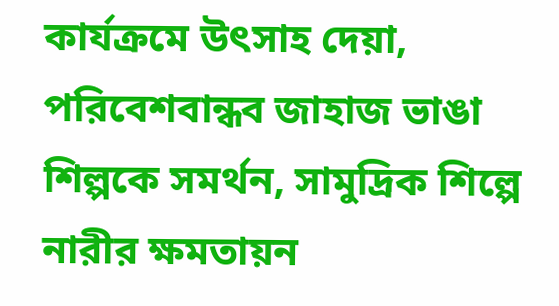কার্যক্রমে উৎসাহ দেয়া, পরিবেশবান্ধব জাহাজ ভাঙা শিল্পকে সমর্থন, সামুদ্রিক শিল্পে নারীর ক্ষমতায়ন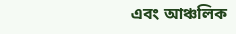এবং আঞ্চলিক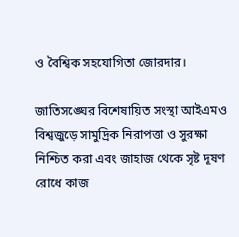ও বৈশ্বিক সহযোগিতা জোরদার।

জাতিসঙ্ঘের বিশেষায়িত সংস্থা আইএমও বিশ্বজুড়ে সামুদ্রিক নিরাপত্তা ও সুরক্ষা নিশ্চিত করা এবং জাহাজ থেকে সৃষ্ট দূষণ রোধে কাজ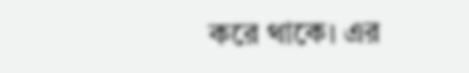করে থাকে। এর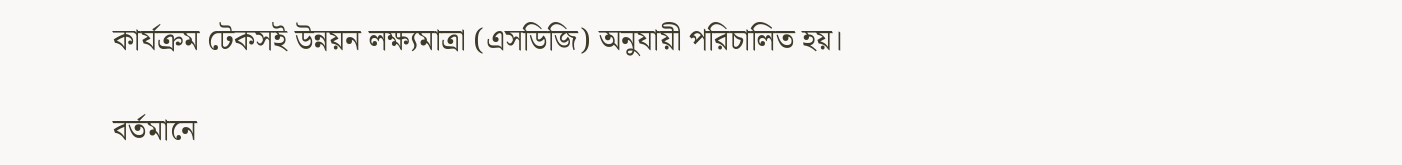কার্যক্রম টেকসই উন্নয়ন লক্ষ্যমাত্রা (এসডিজি) অনুযায়ী পরিচালিত হয়।

বর্তমানে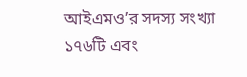আইএমও’র সদস্য সংখ্যা ১৭৬টি এবং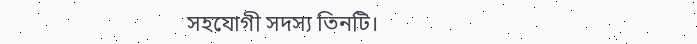সহযোগী সদস্য তিনটি।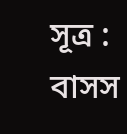সূত্র : বাসস